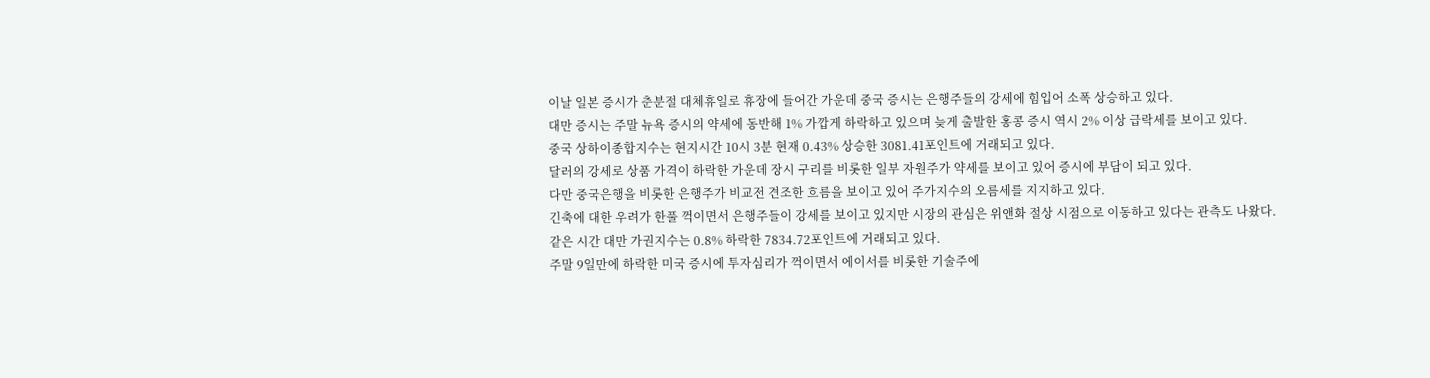이날 일본 증시가 춘분절 대체휴일로 휴장에 들어간 가운데 중국 증시는 은행주들의 강세에 힘입어 소폭 상승하고 있다.
대만 증시는 주말 뉴욕 증시의 약세에 동반해 1% 가깝게 하락하고 있으며 늦게 출발한 홍콩 증시 역시 2% 이상 급락세를 보이고 있다.
중국 상하이종합지수는 현지시간 10시 3분 현재 0.43% 상승한 3081.41포인트에 거래되고 있다.
달러의 강세로 상품 가격이 하락한 가운데 장시 구리를 비롯한 일부 자원주가 약세를 보이고 있어 증시에 부담이 되고 있다.
다만 중국은행을 비롯한 은행주가 비교전 견조한 흐름을 보이고 있어 주가지수의 오름세를 지지하고 있다.
긴축에 대한 우려가 한풀 꺽이면서 은행주들이 강세를 보이고 있지만 시장의 관심은 위앤화 절상 시점으로 이동하고 있다는 관측도 나왔다.
같은 시간 대만 가권지수는 0.8% 하락한 7834.72포인트에 거래되고 있다.
주말 9일만에 하락한 미국 증시에 투자심리가 꺽이면서 에이서를 비롯한 기술주에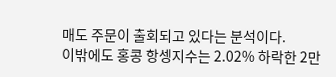매도 주문이 출회되고 있다는 분석이다.
이밖에도 홍콩 항셍지수는 2.02% 하락한 2만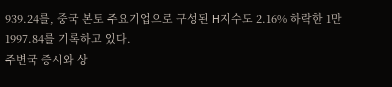939.24를, 중국 본토 주요기업으로 구성된 H지수도 2.16% 하락한 1만 1997.84를 기록하고 있다.
주변국 증시와 상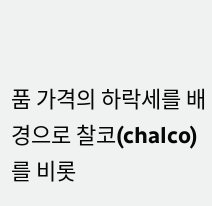품 가격의 하락세를 배경으로 찰코(chalco)를 비롯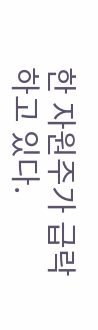한 자원주가 급락하고 있다.